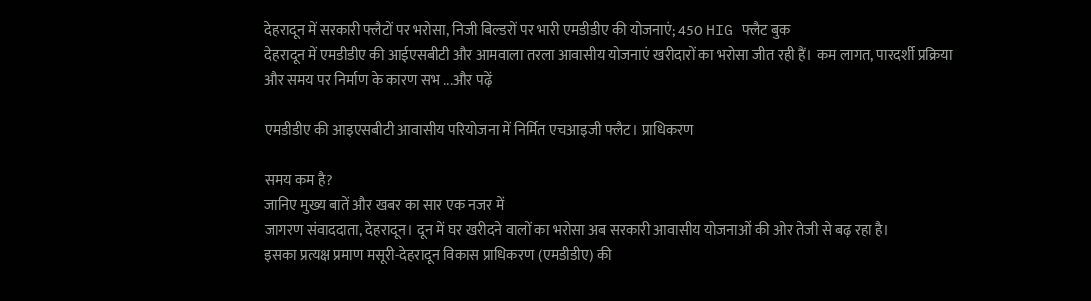देहरादून में सरकारी फ्लैटों पर भरोसा, निजी बिल्डरों पर भारी एमडीडीए की योजनाएं; 450 HIG फ्लैट बुक
देहरादून में एमडीडीए की आईएसबीटी और आमवाला तरला आवासीय योजनाएं खरीदारों का भरोसा जीत रही हैं। कम लागत, पारदर्शी प्रक्रिया और समय पर निर्माण के कारण सभ ...और पढ़ें

एमडीडीए की आइएसबीटी आवासीय परियोजना में निर्मित एचआइजी फ्लैट। प्राधिकरण

समय कम है?
जानिए मुख्य बातें और खबर का सार एक नजर में
जागरण संवाददाता, देहरादून। दून में घर खरीदने वालों का भरोसा अब सरकारी आवासीय योजनाओं की ओर तेजी से बढ़ रहा है।
इसका प्रत्यक्ष प्रमाण मसूरी-देहरादून विकास प्राधिकरण (एमडीडीए) की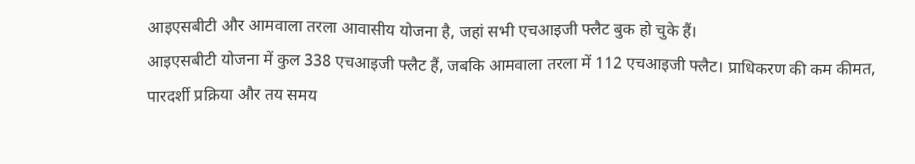आइएसबीटी और आमवाला तरला आवासीय योजना है, जहां सभी एचआइजी फ्लैट बुक हो चुके हैं।
आइएसबीटी योजना में कुल 338 एचआइजी फ्लैट हैं, जबकि आमवाला तरला में 112 एचआइजी फ्लैट। प्राधिकरण की कम कीमत, पारदर्शी प्रक्रिया और तय समय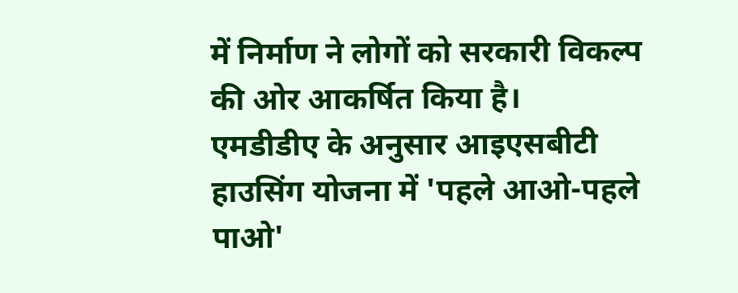में निर्माण ने लोगों को सरकारी विकल्प की ओर आकर्षित किया है।
एमडीडीए के अनुसार आइएसबीटी हाउसिंग योजना में 'पहले आओ-पहले पाओ'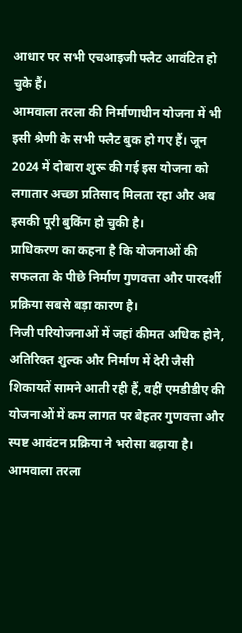आधार पर सभी एचआइजी फ्लैट आवंटित हो चुके हैं।
आमवाला तरला की निर्माणाधीन योजना में भी इसी श्रेणी के सभी फ्लैट बुक हो गए हैं। जून 2024 में दोबारा शुरू की गई इस योजना को लगातार अच्छा प्रतिसाद मिलता रहा और अब इसकी पूरी बुकिंग हो चुकी है।
प्राधिकरण का कहना है कि योजनाओं की सफलता के पीछे निर्माण गुणवत्ता और पारदर्शी प्रक्रिया सबसे बड़ा कारण है।
निजी परियोजनाओं में जहां कीमत अधिक होने, अतिरिक्त शुल्क और निर्माण में देरी जैसी शिकायतें सामने आती रही हैं, वहीं एमडीडीए की योजनाओं में कम लागत पर बेहतर गुणवत्ता और स्पष्ट आवंटन प्रक्रिया ने भरोसा बढ़ाया है।
आमवाला तरला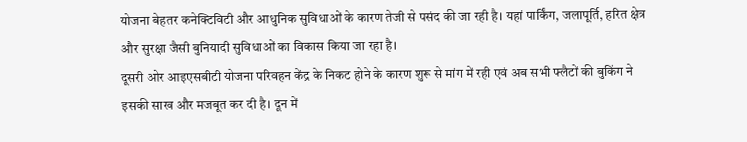योजना बेहतर कनेक्टिविटी और आधुनिक सुविधाओं के कारण तेजी से पसंद की जा रही है। यहां पार्किंग, जलापूर्ति, हरित क्षेत्र और सुरक्षा जैसी बुनियादी सुविधाओं का विकास किया जा रहा है।
दूसरी ओर आइएसबीटी योजना परिवहन केंद्र के निकट होने के कारण शुरू से मांग में रही एवं अब सभी फ्लैटों की बुकिंग ने इसकी साख और मजबूत कर दी है। दून में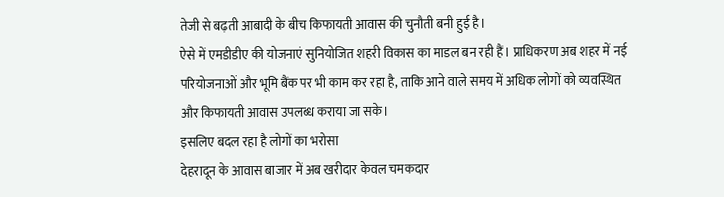तेजी से बढ़ती आबादी के बीच किफायती आवास की चुनौती बनी हुई है।
ऐसे में एमडीडीए की योजनाएं सुनियोजित शहरी विकास का माडल बन रही हैं। प्राधिकरण अब शहर में नई परियोजनाओं और भूमि बैंक पर भी काम कर रहा है, ताकि आने वाले समय में अधिक लोगों को व्यवस्थित और किफायती आवास उपलब्ध कराया जा सके।
इसलिए बदल रहा है लोगों का भरोसा
देहरादून के आवास बाजार में अब खरीदार केवल चमकदार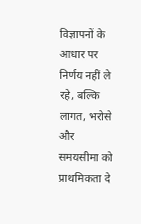विज्ञापनों के आधार पर निर्णय नहीं ले रहे, बल्कि लागत, भरोसे और समयसीमा को प्राथमिकता दे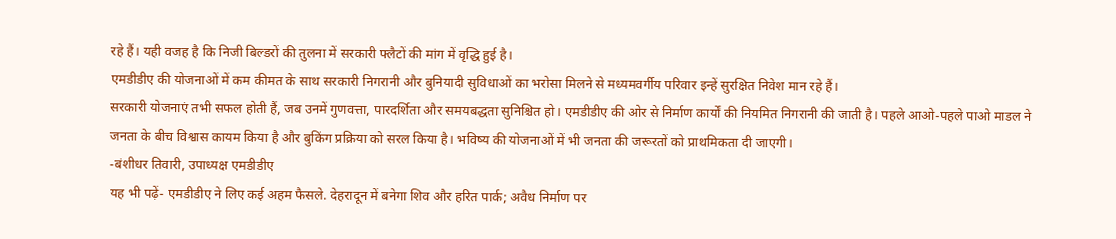रहे हैं। यही वजह है कि निजी बिल्डरों की तुलना में सरकारी फ्लैटों की मांग में वृद्धि हुई है।
एमडीडीए की योजनाओं में कम कीमत के साथ सरकारी निगरानी और बुनियादी सुविधाओं का भरोसा मिलने से मध्यमवर्गीय परिवार इन्हें सुरक्षित निवेश मान रहे हैं।
सरकारी योजनाएं तभी सफल होती हैं, जब उनमें गुणवत्ता, पारदर्शिता और समयबद्धता सुनिश्चित हो। एमडीडीए की ओर से निर्माण कार्यों की नियमित निगरानी की जाती है। पहले आओ-पहले पाओ माडल ने जनता के बीच विश्वास कायम किया है और बुकिंग प्रक्रिया को सरल किया है। भविष्य की योजनाओं में भी जनता की जरूरतों को प्राथमिकता दी जाएगी।
-बंशीधर तिवारी, उपाध्यक्ष एमडीडीए
यह भी पढ़ें- एमडीडीए ने लिए कई अहम फैसले. देहरादून में बनेगा शिव और हरित पार्क; अवैध निर्माण पर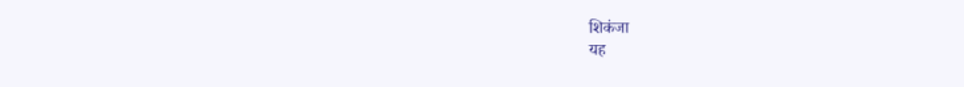शिकंजा
यह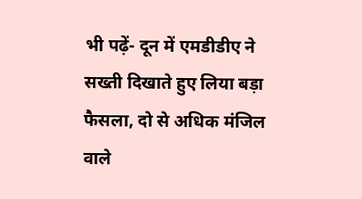भी पढ़ें- दून में एमडीडीए ने सख्ती दिखाते हुए लिया बड़ा फैसला, दो से अधिक मंजिल वाले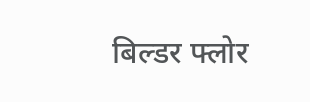बिल्डर फ्लोर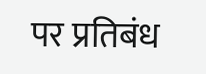पर प्रतिबंध